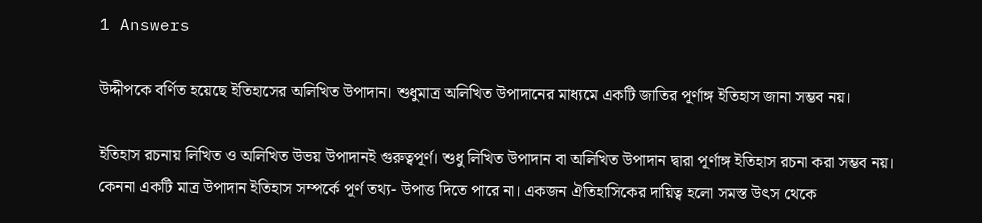1 Answers

উদ্দীপকে বর্ণিত হয়েছে ইতিহাসের অলিখিত উপাদান। শুধুমাত্র অলিখিত উপাদানের মাধ্যমে একটি জাতির পূর্ণাঙ্গ ইতিহাস জানা সম্ভব নয়।

ইতিহাস রচনায় লিখিত ও অলিখিত উভয় উপাদানই গুরুত্বপূর্ণ। শুধু লিখিত উপাদান বা অলিখিত উপাদান দ্বারা পূর্ণাঙ্গ ইতিহাস রচনা করা সম্ভব নয়। কেননা একটি মাত্র উপাদান ইতিহাস সম্পর্কে পূর্ণ তথ্য- উপাত্ত দিতে পারে না। একজন ঐতিহাসিকের দায়িত্ব হলো সমস্ত উৎস থেকে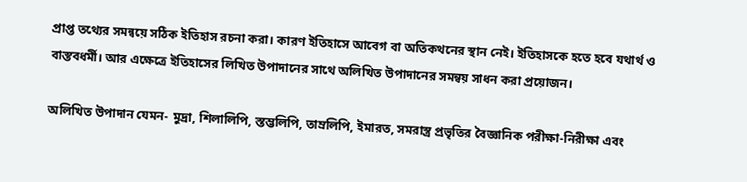প্রাপ্ত তথ্যের সমন্বয়ে সঠিক ইতিহাস রচনা করা। কারণ ইতিহাসে আবেগ বা অতিকথনের স্থান নেই। ইতিহাসকে হতে হবে যথার্থ ও বাস্তবধর্মী। আর এক্ষেত্রে ইতিহাসের লিখিত উপাদানের সাথে অলিখিত উপাদানের সমন্বয় সাধন করা প্রয়োজন।

অলিখিত উপাদান যেমন- মুদ্রা, শিলালিপি, স্তম্ভলিপি, তাম্রলিপি, ইমারত, সমরাস্ত্র প্রভৃতির বৈজ্ঞানিক পরীক্ষা-নিরীক্ষা এবং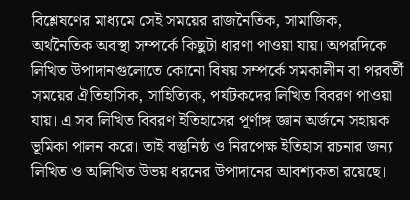বিশ্লেষণের মাধ্যমে সেই সময়ের রাজনৈতিক, সামাজিক, অর্থনৈতিক অবস্থা সম্পর্কে কিছুটা ধারণা পাওয়া যায়। অপরদিকে লিখিত উপাদানগুলোতে কোনো বিষয় সম্পর্কে সমকালীন বা পরবর্তী সময়ের ঐতিহাসিক, সাহিত্যিক, পর্যটকদের লিখিত বিবরণ পাওয়া যায়। এ সব লিখিত বিবরণ ইতিহাসের পূর্ণাঙ্গ জ্ঞান অর্জনে সহায়ক ভূমিকা পালন করে। তাই বস্তুনিষ্ঠ ও নিরপেক্ষ ইতিহাস রচনার জন্য লিখিত ও অলিখিত উভয় ধরনের উপাদানের আবশ্যকতা রয়েছে।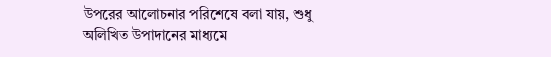উপরের আলোচনার পরিশেষে বলা যায়, শুধু অলিখিত উপাদানের মাধ্যমে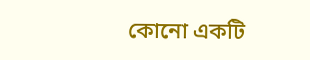কোনো একটি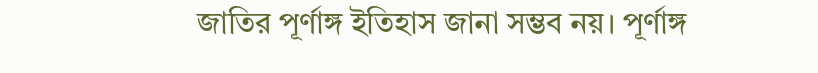জাতির পূর্ণাঙ্গ ইতিহাস জানা সম্ভব নয়। পূর্ণাঙ্গ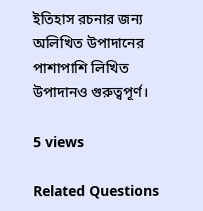ইতিহাস রচনার জন্য অলিখিত উপাদানের পাশাপাশি লিখিত উপাদানও গুরুত্বপূর্ণ।

5 views

Related Questions